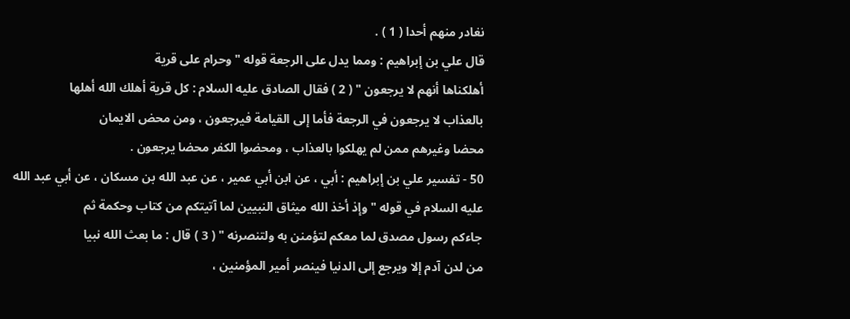نغادر منهم أحدا ( 1 ) .
قال علي بن إبراهيم : ومما يدل على الرجعة قوله " وحرام على قرية
أهلكناها أنهم لا يرجعون " ( 2 ) فقال الصادق عليه السلام : كل قرية أهلك الله أهلها
بالعذاب لا يرجعون في الرجعة فأما إلى القيامة فيرجعون ، ومن محض الايمان
محضا وغيرهم ممن لم يهلكوا بالعذاب ، ومحضوا الكفر محضا يرجعون .
50 - تفسير علي بن إبراهيم : أبي ، عن ابن أبي عمير ، عن عبد الله بن مسكان ، عن أبي عبد الله
عليه السلام في قوله " وإذ أخذ الله ميثاق النبيين لما آتيتكم من كتاب وحكمة ثم
جاءكم رسول مصدق لما معكم لتؤمنن به ولتنصرنه " ( 3 ) قال : ما بعث الله نبيا
من لدن آدم إلا ويرجع إلى الدنيا فينصر أمير المؤمنين ،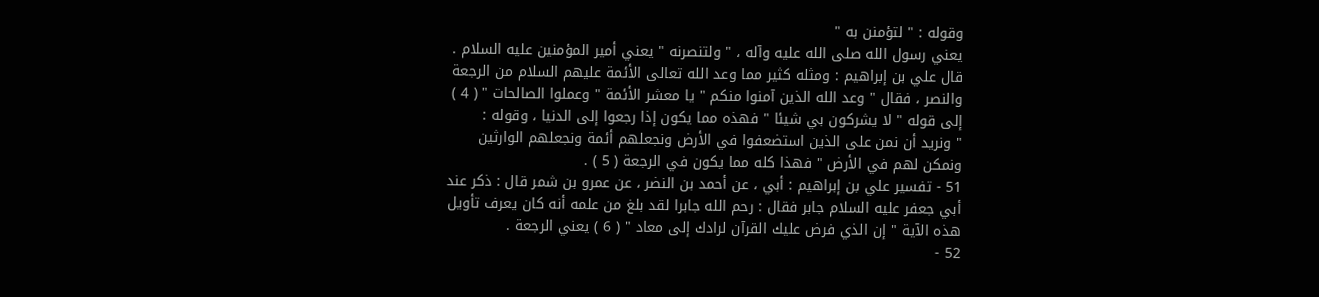وقوله : " لتؤمنن به "
يعني رسول الله صلى الله عليه وآله ، " ولتنصرنه " يعني أمير المؤمنين عليه السلام .
قال علي بن إبراهيم : ومثله كثير مما وعد الله تعالى الأئمة عليهم السلام من الرجعة
والنصر ، فقال " وعد الله الذين آمنوا منكم " يا معشر الأئمة " وعملوا الصالحات " ( 4 )
إلى قوله " لا يشركون بي شيئا " فهذه مما يكون إذا رجعوا إلى الدنيا ، وقوله :
" ونريد أن نمن على الذين استضعفوا في الأرض ونجعلهم أئمة ونجعلهم الوارثين
ونمكن لهم في الأرض " فهذا كله مما يكون في الرجعة ( 5 ) .
51 - تفسير علي بن إبراهيم : أبي ، عن أحمد بن النضر ، عن عمرو بن شمر قال : ذكر عند
أبي جعفر عليه السلام جابر فقال : رحم الله جابرا لقد بلغ من علمه أنه كان يعرف تأويل
هذه الآية " إن الذي فرض عليك القرآن لرادك إلى معاد " ( 6 ) يعني الرجعة .
52 -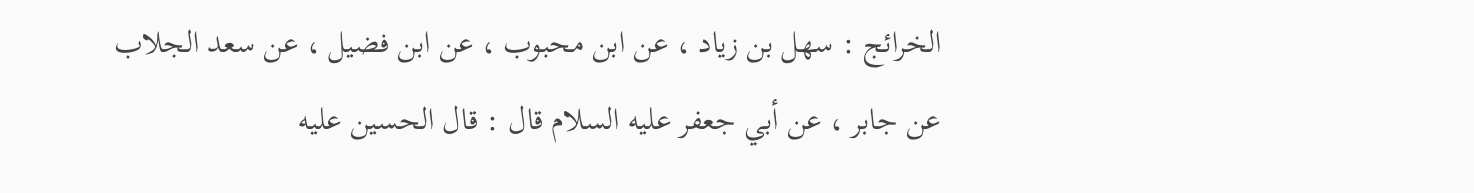الخرائج : سهل بن زياد ، عن ابن محبوب ، عن ابن فضيل ، عن سعد الجلاب
عن جابر ، عن أبي جعفر عليه السلام قال : قال الحسين عليه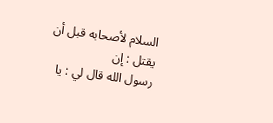السلام لأصحابه قبل أن يقتل : إن
رسول الله قال لي : يا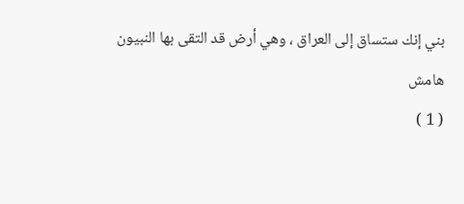بني إنك ستساق إلى العراق ، وهي أرض قد التقى بها النبيون
هامش
( 1 )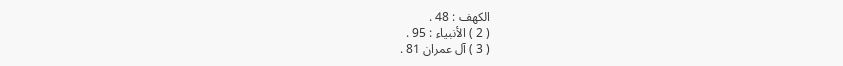الكهف : 48 .
( 2 ) الأنبياء : 95 .
( 3 ) آل عمران 81 .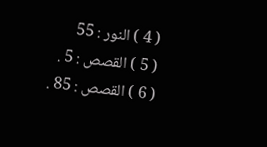( 4 ) النور : 55
( 5 ) القصص : 5 .
( 6 ) القصص : 85 .